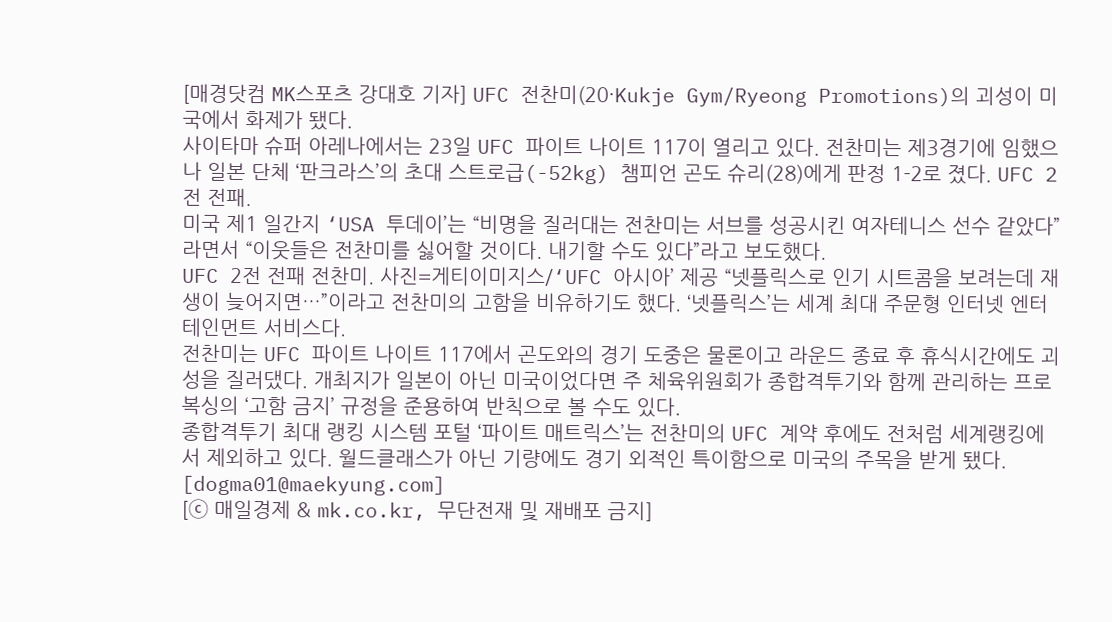[매경닷컴 MK스포츠 강대호 기자] UFC 전찬미(20·Kukje Gym/Ryeong Promotions)의 괴성이 미국에서 화제가 됐다.
사이타마 슈퍼 아레나에서는 23일 UFC 파이트 나이트 117이 열리고 있다. 전찬미는 제3경기에 임했으나 일본 단체 ‘판크라스’의 초대 스트로급(-52kg) 챔피언 곤도 슈리(28)에게 판정 1-2로 졌다. UFC 2전 전패.
미국 제1 일간지 ‘USA 투데이’는 “비명을 질러대는 전찬미는 서브를 성공시킨 여자테니스 선수 같았다”라면서 “이웃들은 전찬미를 싫어할 것이다. 내기할 수도 있다”라고 보도했다.
UFC 2전 전패 전찬미. 사진=게티이미지스/‘UFC 아시아’ 제공 “넷플릭스로 인기 시트콤을 보려는데 재생이 늦어지면…”이라고 전찬미의 고함을 비유하기도 했다. ‘넷플릭스’는 세계 최대 주문형 인터넷 엔터테인먼트 서비스다.
전찬미는 UFC 파이트 나이트 117에서 곤도와의 경기 도중은 물론이고 라운드 종료 후 휴식시간에도 괴성을 질러댔다. 개최지가 일본이 아닌 미국이었다면 주 체육위원회가 종합격투기와 함께 관리하는 프로복싱의 ‘고함 금지’ 규정을 준용하여 반칙으로 볼 수도 있다.
종합격투기 최대 랭킹 시스템 포털 ‘파이트 매트릭스’는 전찬미의 UFC 계약 후에도 전처럼 세계랭킹에서 제외하고 있다. 월드클래스가 아닌 기량에도 경기 외적인 특이함으로 미국의 주목을 받게 됐다.
[dogma01@maekyung.com]
[ⓒ 매일경제 & mk.co.kr, 무단전재 및 재배포 금지]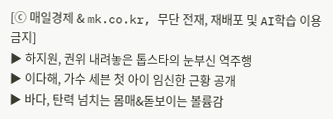[ⓒ 매일경제 & mk.co.kr, 무단 전재, 재배포 및 AI학습 이용 금지]
▶ 하지원, 권위 내려놓은 톱스타의 눈부신 역주행
▶ 이다해, 가수 세븐 첫 아이 임신한 근황 공개
▶ 바다, 탄력 넘치는 몸매&돋보이는 볼륨감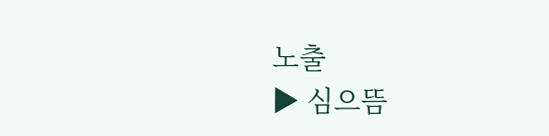노출
▶ 심으뜸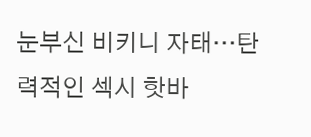눈부신 비키니 자태…탄력적인 섹시 핫바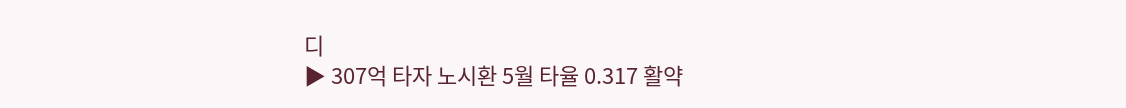디
▶ 307억 타자 노시환 5월 타율 0.317 활약